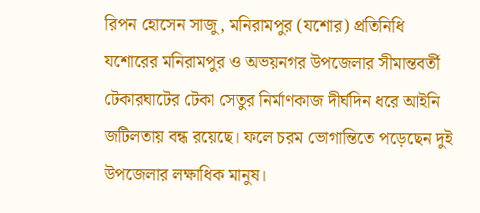রিপন হোসেন সাজু, মনিরামপুর (যশোর) প্রতিনিধি
যশোরের মনিরামপুর ও অভয়নগর উপজেলার সীমান্তবর্তী টেকারঘাটের টেকা সেতুর নির্মাণকাজ দীর্ঘদিন ধরে আইনি জটিলতায় বন্ধ রয়েছে। ফলে চরম ভোগান্তিতে পড়েছেন দুই উপজেলার লক্ষাধিক মানুষ।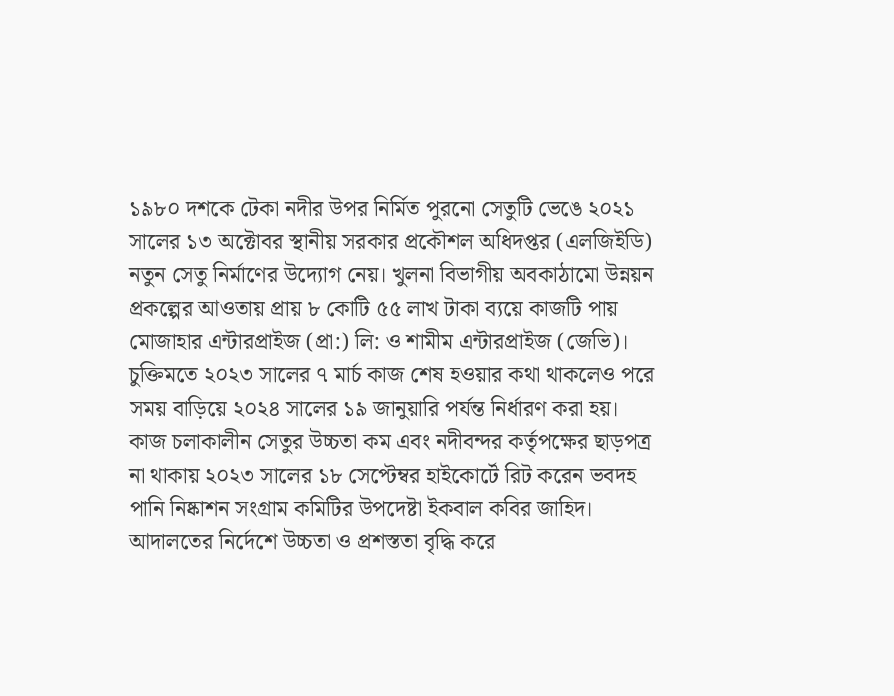১৯৮০ দশকে টেকা নদীর উপর নির্মিত পুরনো সেতুটি ভেঙে ২০২১ সালের ১৩ অক্টোবর স্থানীয় সরকার প্রকৌশল অধিদপ্তর (এলজিইডি) নতুন সেতু নির্মাণের উদ্যোগ নেয়। খুলনা বিভাগীয় অবকাঠামো উন্নয়ন প্রকল্পের আওতায় প্রায় ৮ কোটি ৫৫ লাখ টাকা ব্যয়ে কাজটি পায় মোজাহার এন্টারপ্রাইজ (প্রা:) লি: ও শামীম এন্টারপ্রাইজ (জেভি)। চুক্তিমতে ২০২৩ সালের ৭ মার্চ কাজ শেষ হওয়ার কথা থাকলেও পরে সময় বাড়িয়ে ২০২৪ সালের ১৯ জানুয়ারি পর্যন্ত নির্ধারণ করা হয়।
কাজ চলাকালীন সেতুর উচ্চতা কম এবং নদীবন্দর কর্তৃপক্ষের ছাড়পত্র না থাকায় ২০২৩ সালের ১৮ সেপ্টেম্বর হাইকোর্টে রিট করেন ভবদহ পানি নিষ্কাশন সংগ্রাম কমিটির উপদেষ্টা ইকবাল কবির জাহিদ। আদালতের নির্দেশে উচ্চতা ও প্রশস্ততা বৃদ্ধি করে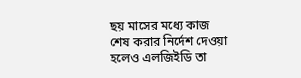ছয় মাসের মধ্যে কাজ শেষ করার নির্দেশ দেওয়া হলেও এলজিইডি তা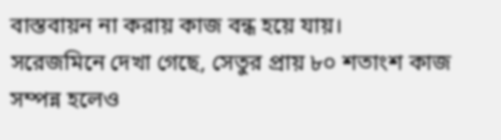বাস্তবায়ন না করায় কাজ বন্ধ হয়ে যায়।
সরেজমিনে দেখা গেছে, সেতুর প্রায় ৮০ শতাংশ কাজ সম্পন্ন হলেও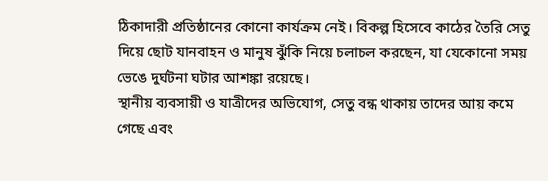ঠিকাদারী প্রতিষ্ঠানের কোনো কার্যক্রম নেই। বিকল্প হিসেবে কাঠের তৈরি সেতু দিয়ে ছোট যানবাহন ও মানুষ ঝুঁকি নিয়ে চলাচল করছেন, যা যেকোনো সময় ভেঙে দুর্ঘটনা ঘটার আশঙ্কা রয়েছে।
স্থানীয় ব্যবসায়ী ও যাত্রীদের অভিযোগ, সেতু বন্ধ থাকায় তাদের আয় কমে গেছে এবং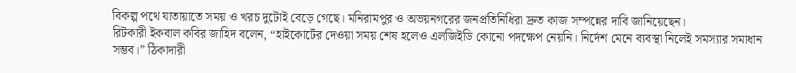বিকল্প পথে যাতায়াতে সময় ও খরচ দুটোই বেড়ে গেছে। মনিরামপুর ও অভয়নগরের জনপ্রতিনিধিরা দ্রুত কাজ সম্পন্নের দাবি জানিয়েছেন।
রিটকারী ইকবাল কবির জাহিদ বলেন, “হাইকোর্টের দেওয়া সময় শেষ হলেও এলজিইডি কোনো পদক্ষেপ নেয়নি। নির্দেশ মেনে ব্যবস্থা নিলেই সমস্যার সমাধান সম্ভব।” ঠিকাদারী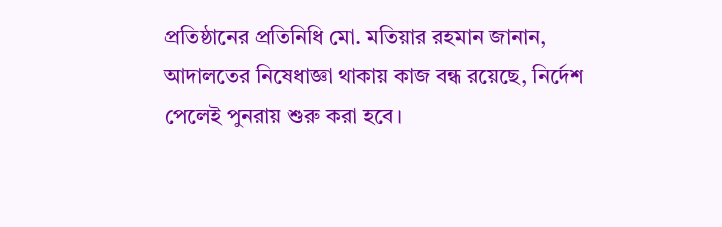প্রতিষ্ঠানের প্রতিনিধি মো. মতিয়ার রহমান জানান, আদালতের নিষেধাজ্ঞা থাকায় কাজ বন্ধ রয়েছে, নির্দেশ পেলেই পুনরায় শুরু করা হবে।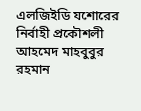এলজিইডি যশোরের নির্বাহী প্রকৌশলী আহমেদ মাহবুবুর রহমান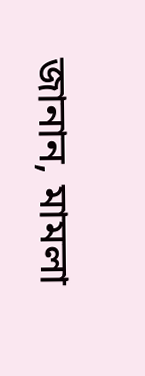জানান, মামলা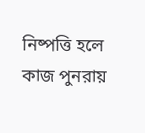নিষ্পত্তি হলে কাজ পুনরায়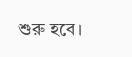শুরু হবে।